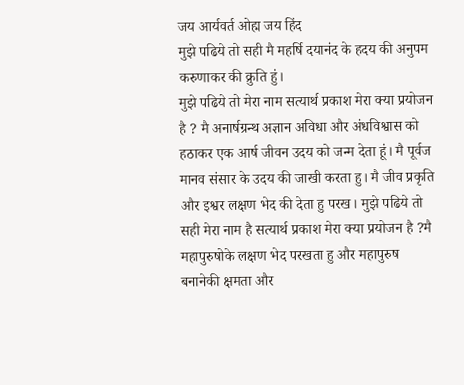जय आर्यवर्त ओह्म जय हिंद
मुझे पढिये तो सही मै महर्षि दयानंद के हदय की अनुपम करुणाकर की क्रुति हुं।
मुझे पढिये तो मेरा नाम सत्यार्थ प्रकाश मेरा क्या प्रयोजन है ? मै अनार्षग्रन्थ अज्ञान अविधा और अंधविश्वास को हठाकर एक आर्ष जीवन उदय को जन्म देता हूं। मै पूर्वज मानव संसार के उदय की जाखी करता हु। मै जीव प्रकृति और इश्वर लक्षण भेद की देता हु परख। मुझे पढिये तो सही मेरा नाम है सत्यार्थ प्रकाश मेरा क्या प्रयोजन है ?मै महापुरुषोके लक्षण भेद परखता हु और महापुरुष बनानेकी क्षमता और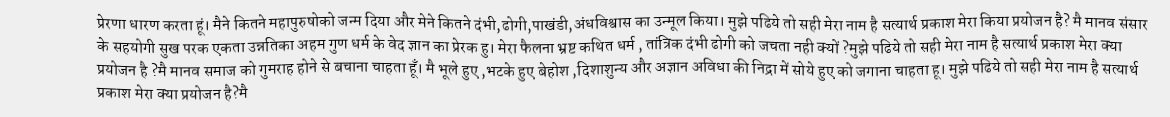प्रेरणा धारण करता हूं। मैने कितने महापुरुषोको जन्म दिया और मेने कितने दंभी,ढोगी,पाखंडी,अंधविश्वास का उन्मूल किया। मुझे पढिये तो सही मेरा नाम है सत्यार्थ प्रकाश मेरा किया प्रयोजन है? मै मानव संसार के सहयोगी सुख परक एकता उन्नतिका अहम गुण धर्म के वेद ज्ञान का प्रेरक हु। मेरा फैलना भ्रष्ट कथित धर्म , तांत्रिक दंभी ढोगी को जचता नही क्यों ?मुझे पढिये तो सही मेरा नाम है सत्यार्थ प्रकाश मेरा क्या प्रयोजन है ?मै मानव समाज को गुमराह होने से बचाना चाहता हूँ। मै भूले हुए ,भटके हुए बेहोश ,दिशाशुन्य और अज्ञान अविधा की निद्रा में सोये हुए को जगाना चाहता हू। मुझे पढिये तो सही मेरा नाम है सत्यार्थ प्रकाश मेरा क्या प्रयोजन है?मै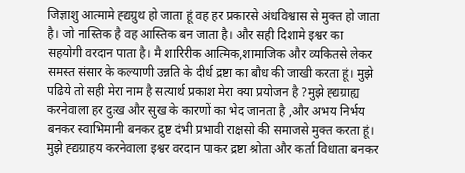जिज्ञाशु आत्मामे ह्द्यग्रुथ हो जाता हूं वह हर प्रकारसे अंधविश्वास से मुक्त हो जाता है। जो नास्तिक है वह आस्तिक बन जाता है। और सही दिशामे इश्वर का सहयोगी वरदान पाता है। मै शारिरीक आत्मिक,शामाजिक और व्यकितसे लेकर समस्त संसार के कल्याणी उन्नति के दीर्ध द्रष्टा का बौध की जाखी करता हूं। मुझे पढिये तो सही मेरा नाम है सत्यार्थ प्रकाश मेरा क्या प्रयोजन है ?मुझे ह्द्यग्राह्य करनेवाला हर दुःख और सुख के कारणों का भेद जानता है ,और अभय निर्भय बनकर स्वाभिमानी बनकर द्रुष्ट दंभी प्रभावी राक्षसो की समाजसे मुक्त करता हूं। मुझे ह्द्यग्राहय करनेवाला इश्वर वरदान पाकर द्रष्टा श्रोता और कर्ता विधाता बनकर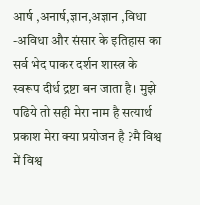आर्ष ,अनार्ष,ज्ञान,अज्ञान ,विधा -अविधा और संसार के इतिहास का सर्व भेद पाकर दर्शन शास्त्र के स्वरूप दीर्ध द्रष्टा बन जाता है। मुझे पढिये तो सही मेरा नाम है सत्यार्थ प्रकाश मेरा क्या प्रयोजन है ?मै विश्व में विश्व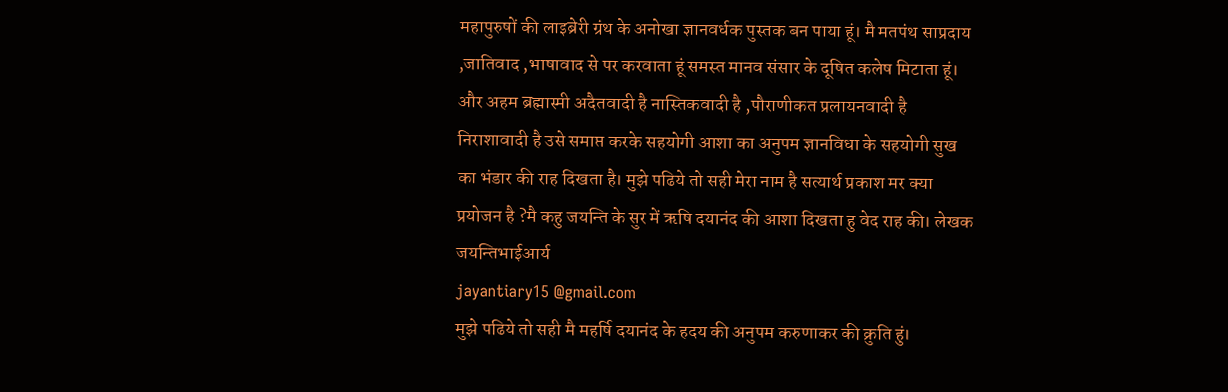महापुरुषों की लाइब्रेरी ग्रंथ के अनोखा ज्ञानवर्धक पुस्तक बन पाया हूं। मै मतपंथ साप्रदाय ,जातिवाद ,भाषावाद से पर करवाता हूं समस्त मानव संसार के दूषित कलेष मिटाता हूं। और अहम ब्रह्मास्मी अदैतवादी है नास्तिकवादी है ,पौराणीकत प्रलायनवादी है निराशावादी है उसे समाप्त करके सहयोगी आशा का अनुपम ज्ञानविधा के सहयोगी सुख का भंडार की राह दिखता है। मुझे पढिये तो सही मेरा नाम है सत्यार्थ प्रकाश मर क्या प्रयोजन है ?मै कहु जयन्ति के सुर में ऋषि दयानंद की आशा दिखता हु वेद राह की। लेखक
जयन्तिभाईआर्य
jayantiary15 @gmail.com
मुझे पढिये तो सही मै महर्षि दयानंद के हदय की अनुपम करुणाकर की क्रुति हुं।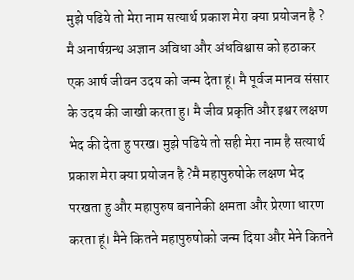मुझे पढिये तो मेरा नाम सत्यार्थ प्रकाश मेरा क्या प्रयोजन है ? मै अनार्षग्रन्थ अज्ञान अविधा और अंधविश्वास को हठाकर एक आर्ष जीवन उदय को जन्म देता हूं। मै पूर्वज मानव संसार के उदय की जाखी करता हु। मै जीव प्रकृति और इश्वर लक्षण भेद की देता हु परख। मुझे पढिये तो सही मेरा नाम है सत्यार्थ प्रकाश मेरा क्या प्रयोजन है ?मै महापुरुषोके लक्षण भेद परखता हु और महापुरुष बनानेकी क्षमता और प्रेरणा धारण करता हूं। मैने कितने महापुरुषोको जन्म दिया और मेने कितने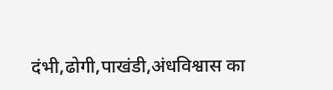दंभी,ढोगी,पाखंडी,अंधविश्वास का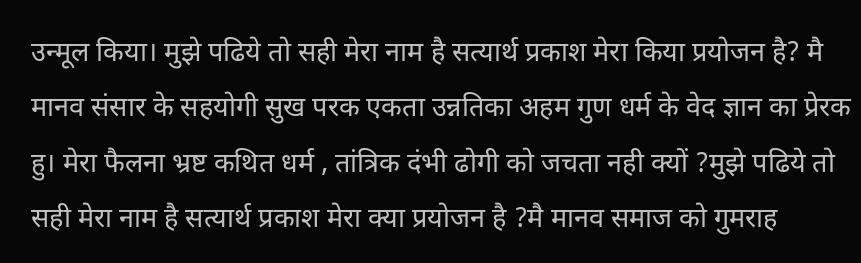उन्मूल किया। मुझे पढिये तो सही मेरा नाम है सत्यार्थ प्रकाश मेरा किया प्रयोजन है? मै मानव संसार के सहयोगी सुख परक एकता उन्नतिका अहम गुण धर्म के वेद ज्ञान का प्रेरक हु। मेरा फैलना भ्रष्ट कथित धर्म , तांत्रिक दंभी ढोगी को जचता नही क्यों ?मुझे पढिये तो सही मेरा नाम है सत्यार्थ प्रकाश मेरा क्या प्रयोजन है ?मै मानव समाज को गुमराह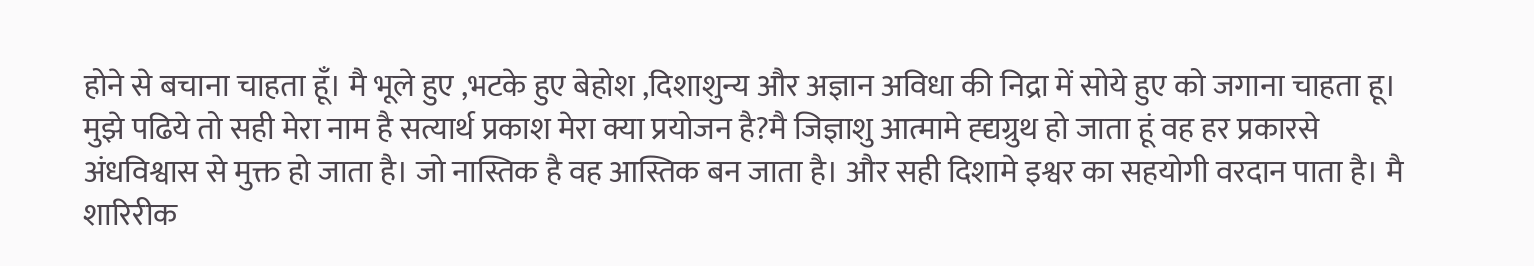होने से बचाना चाहता हूँ। मै भूले हुए ,भटके हुए बेहोश ,दिशाशुन्य और अज्ञान अविधा की निद्रा में सोये हुए को जगाना चाहता हू। मुझे पढिये तो सही मेरा नाम है सत्यार्थ प्रकाश मेरा क्या प्रयोजन है?मै जिज्ञाशु आत्मामे ह्द्यग्रुथ हो जाता हूं वह हर प्रकारसे अंधविश्वास से मुक्त हो जाता है। जो नास्तिक है वह आस्तिक बन जाता है। और सही दिशामे इश्वर का सहयोगी वरदान पाता है। मै शारिरीक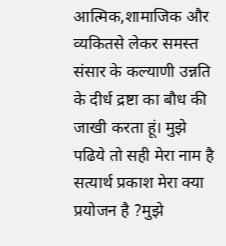आत्मिक,शामाजिक और व्यकितसे लेकर समस्त संसार के कल्याणी उन्नति के दीर्ध द्रष्टा का बौध की जाखी करता हूं। मुझे पढिये तो सही मेरा नाम है सत्यार्थ प्रकाश मेरा क्या प्रयोजन है ?मुझे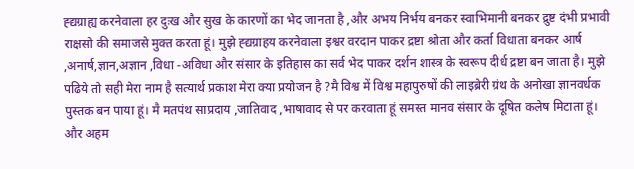ह्द्यग्राह्य करनेवाला हर दुःख और सुख के कारणों का भेद जानता है ,और अभय निर्भय बनकर स्वाभिमानी बनकर द्रुष्ट दंभी प्रभावी राक्षसो की समाजसे मुक्त करता हूं। मुझे ह्द्यग्राहय करनेवाला इश्वर वरदान पाकर द्रष्टा श्रोता और कर्ता विधाता बनकर आर्ष ,अनार्ष,ज्ञान,अज्ञान ,विधा -अविधा और संसार के इतिहास का सर्व भेद पाकर दर्शन शास्त्र के स्वरूप दीर्ध द्रष्टा बन जाता है। मुझे पढिये तो सही मेरा नाम है सत्यार्थ प्रकाश मेरा क्या प्रयोजन है ?मै विश्व में विश्व महापुरुषों की लाइब्रेरी ग्रंथ के अनोखा ज्ञानवर्धक पुस्तक बन पाया हूं। मै मतपंथ साप्रदाय ,जातिवाद ,भाषावाद से पर करवाता हूं समस्त मानव संसार के दूषित कलेष मिटाता हूं। और अहम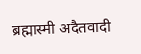ब्रह्मास्मी अदैतवादी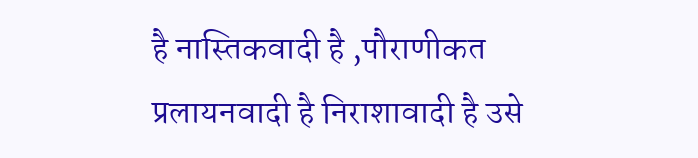है नास्तिकवादी है ,पौराणीकत प्रलायनवादी है निराशावादी है उसे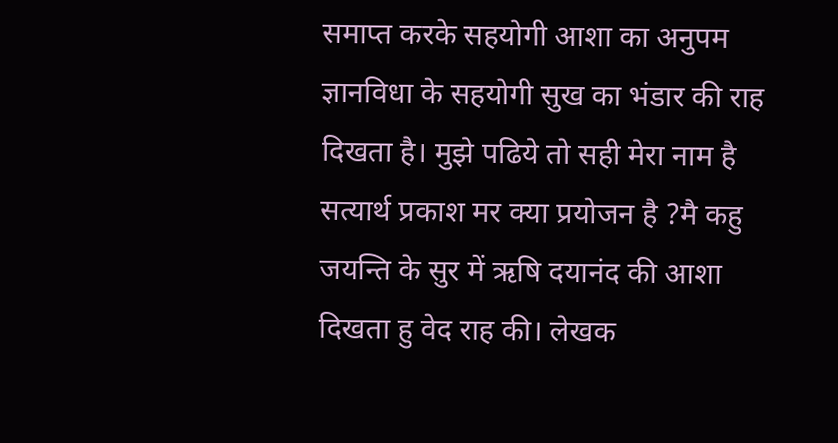समाप्त करके सहयोगी आशा का अनुपम ज्ञानविधा के सहयोगी सुख का भंडार की राह दिखता है। मुझे पढिये तो सही मेरा नाम है सत्यार्थ प्रकाश मर क्या प्रयोजन है ?मै कहु जयन्ति के सुर में ऋषि दयानंद की आशा दिखता हु वेद राह की। लेखक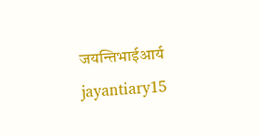जयन्तिभाईआर्य
jayantiary15